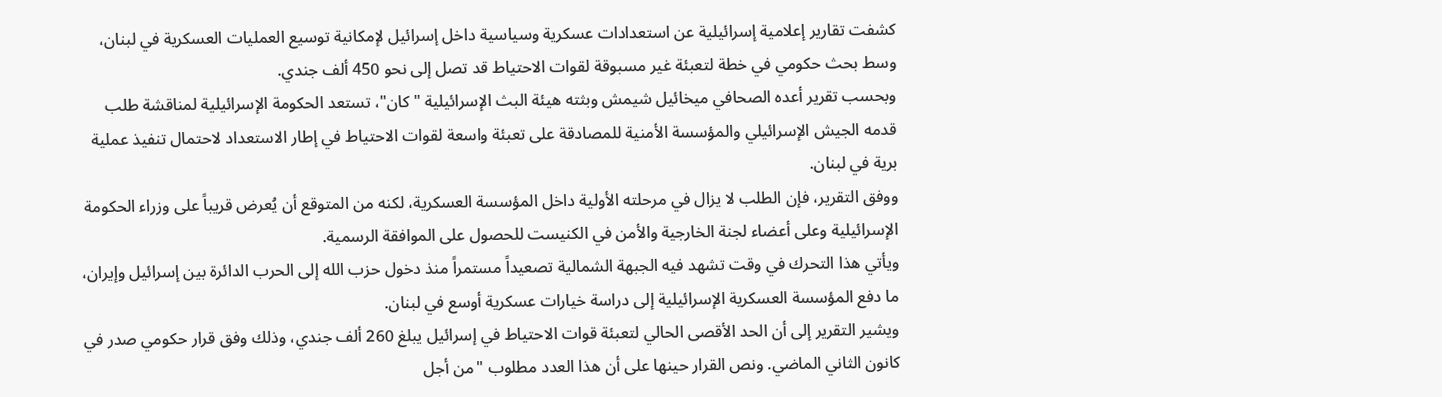كشفت تقارير إعلامية إسرائيلية عن استعدادات عسكرية وسياسية داخل إسرائيل لإمكانية توسيع العمليات العسكرية في لبنان، وسط بحث حكومي في خطة لتعبئة غير مسبوقة لقوات الاحتياط قد تصل إلى نحو 450 ألف جندي.
وبحسب تقرير أعده الصحافي ميخائيل شيمش وبثته هيئة البث الإسرائيلية "كان"، تستعد الحكومة الإسرائيلية لمناقشة طلب قدمه الجيش الإسرائيلي والمؤسسة الأمنية للمصادقة على تعبئة واسعة لقوات الاحتياط في إطار الاستعداد لاحتمال تنفيذ عملية برية في لبنان.
ووفق التقرير، فإن الطلب لا يزال في مرحلته الأولية داخل المؤسسة العسكرية، لكنه من المتوقع أن يُعرض قريباً على وزراء الحكومة الإسرائيلية وعلى أعضاء لجنة الخارجية والأمن في الكنيست للحصول على الموافقة الرسمية.
ويأتي هذا التحرك في وقت تشهد فيه الجبهة الشمالية تصعيداً مستمراً منذ دخول حزب الله إلى الحرب الدائرة بين إسرائيل وإيران، ما دفع المؤسسة العسكرية الإسرائيلية إلى دراسة خيارات عسكرية أوسع في لبنان.
ويشير التقرير إلى أن الحد الأقصى الحالي لتعبئة قوات الاحتياط في إسرائيل يبلغ 260 ألف جندي، وذلك وفق قرار حكومي صدر في كانون الثاني الماضي. ونص القرار حينها على أن هذا العدد مطلوب "من أجل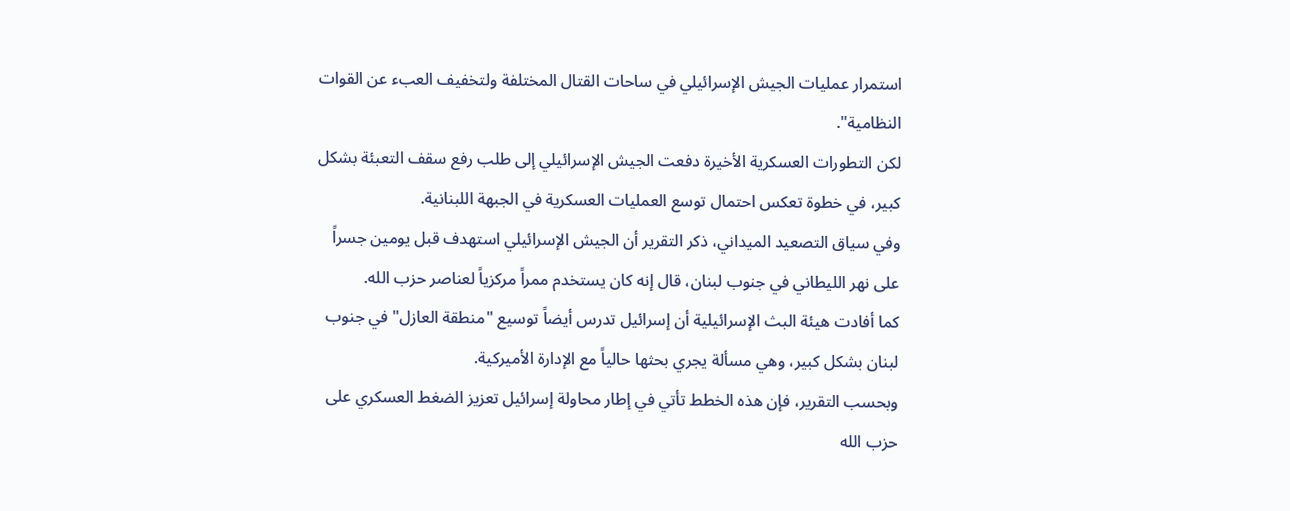استمرار عمليات الجيش الإسرائيلي في ساحات القتال المختلفة ولتخفيف العبء عن القوات النظامية".
لكن التطورات العسكرية الأخيرة دفعت الجيش الإسرائيلي إلى طلب رفع سقف التعبئة بشكل كبير، في خطوة تعكس احتمال توسع العمليات العسكرية في الجبهة اللبنانية.
وفي سياق التصعيد الميداني، ذكر التقرير أن الجيش الإسرائيلي استهدف قبل يومين جسراً على نهر الليطاني في جنوب لبنان، قال إنه كان يستخدم ممراً مركزياً لعناصر حزب الله.
كما أفادت هيئة البث الإسرائيلية أن إسرائيل تدرس أيضاً توسيع "منطقة العازل" في جنوب لبنان بشكل كبير، وهي مسألة يجري بحثها حالياً مع الإدارة الأميركية.
وبحسب التقرير، فإن هذه الخطط تأتي في إطار محاولة إسرائيل تعزيز الضغط العسكري على حزب الله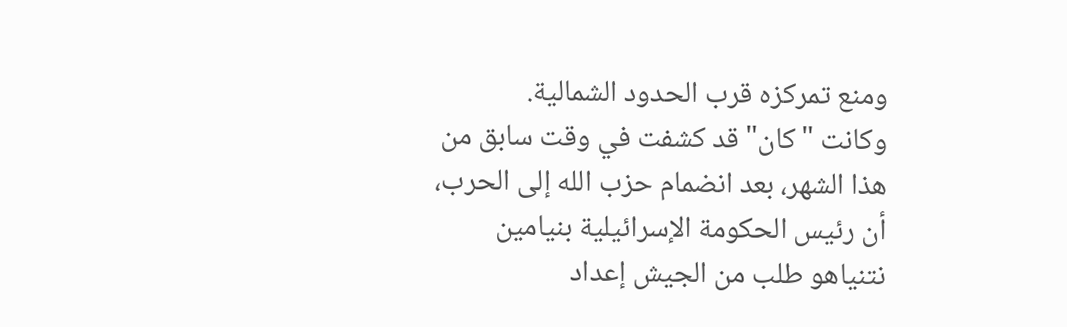ومنع تمركزه قرب الحدود الشمالية.
وكانت "كان" قد كشفت في وقت سابق من هذا الشهر، بعد انضمام حزب الله إلى الحرب، أن رئيس الحكومة الإسرائيلية بنيامين نتنياهو طلب من الجيش إعداد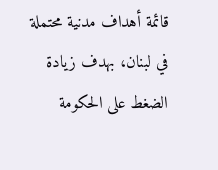قائمة أهداف مدنية محتملة في لبنان، بهدف زيادة الضغط على الحكومة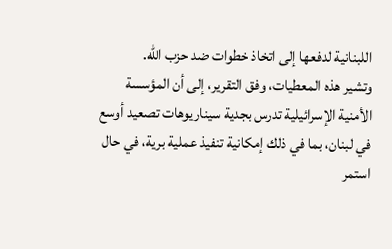اللبنانية لدفعها إلى اتخاذ خطوات ضد حزب الله.
وتشير هذه المعطيات، وفق التقرير، إلى أن المؤسسة الأمنية الإسرائيلية تدرس بجدية سيناريوهات تصعيد أوسع في لبنان، بما في ذلك إمكانية تنفيذ عملية برية، في حال استمر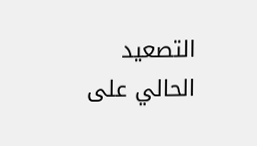التصعيد الحالي على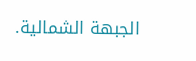الجبهة الشمالية.